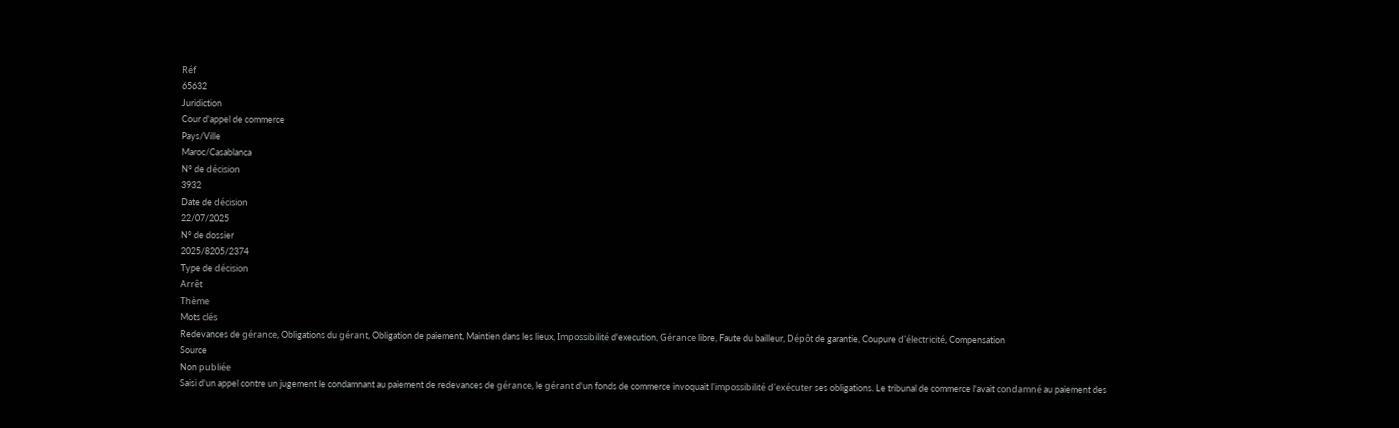Réf
65632
Juridiction
Cour d'appel de commerce
Pays/Ville
Maroc/Casablanca
N° de décision
3932
Date de décision
22/07/2025
N° de dossier
2025/8205/2374
Type de décision
Arrêt
Thème
Mots clés
Redevances de gérance, Obligations du gérant, Obligation de paiement, Maintien dans les lieux, Impossibilité d'execution, Gérance libre, Faute du bailleur, Dépôt de garantie, Coupure d'électricité, Compensation
Source
Non publiée
Saisi d'un appel contre un jugement le condamnant au paiement de redevances de gérance, le gérant d'un fonds de commerce invoquait l'impossibilité d'exécuter ses obligations. Le tribunal de commerce l'avait condamné au paiement des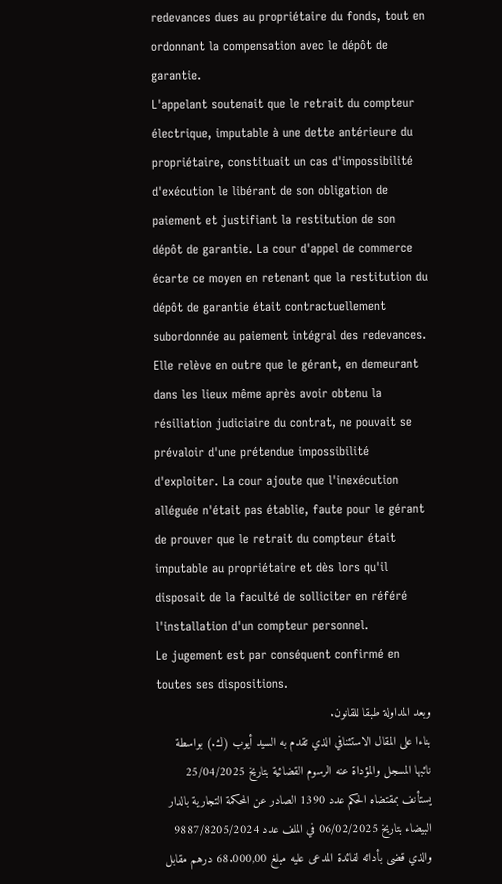redevances dues au propriétaire du fonds, tout en ordonnant la compensation avec le dépôt de garantie.
L'appelant soutenait que le retrait du compteur électrique, imputable à une dette antérieure du propriétaire, constituait un cas d'impossibilité d'exécution le libérant de son obligation de paiement et justifiant la restitution de son dépôt de garantie. La cour d'appel de commerce écarte ce moyen en retenant que la restitution du dépôt de garantie était contractuellement subordonnée au paiement intégral des redevances.
Elle relève en outre que le gérant, en demeurant dans les lieux même après avoir obtenu la résiliation judiciaire du contrat, ne pouvait se prévaloir d'une prétendue impossibilité d'exploiter. La cour ajoute que l'inexécution alléguée n'était pas établie, faute pour le gérant de prouver que le retrait du compteur était imputable au propriétaire et dès lors qu'il disposait de la faculté de solliciter en référé l'installation d'un compteur personnel.
Le jugement est par conséquent confirmé en toutes ses dispositions.
وبعد المداولة طبقا للقانون.
بناءا على المقال الاستئنافي الذي تقدم به السيد أيوب (ك.) بواسطة نائبها المسجل والمؤداة عنه الرسوم القضائية بتاريخ 25/04/2025 يستأنف بمقتضاه الحكم عدد 1390 الصادر عن المحكمة التجارية بالدار البيضاء بتاريخ 06/02/2025 في الملف عدد 9887/8205/2024 والذي قضى بأدائه لفائدة المدعى عليه مبلغ 68.000,00 درهم مقابل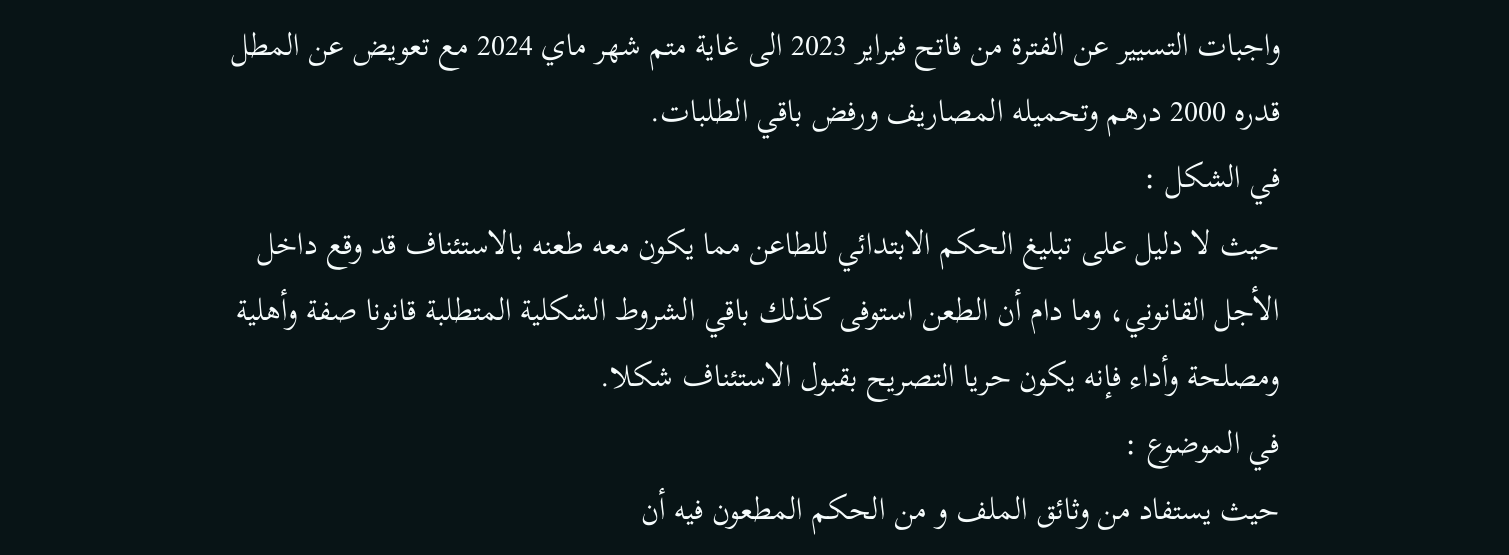واجبات التسيير عن الفترة من فاتح فبراير 2023 الى غاية متم شهر ماي 2024 مع تعويض عن المطل قدره 2000 درهم وتحميله المصاريف ورفض باقي الطلبات.
في الشكل :
حيث لا دليل على تبليغ الحكم الابتدائي للطاعن مما يكون معه طعنه بالاستئناف قد وقع داخل الأجل القانوني، وما دام أن الطعن استوفى كذلك باقي الشروط الشكلية المتطلبة قانونا صفة وأهلية ومصلحة وأداء فإنه يكون حريا التصريح بقبول الاستئناف شكلا.
في الموضوع :
حيث يستفاد من وثائق الملف و من الحكم المطعون فيه أن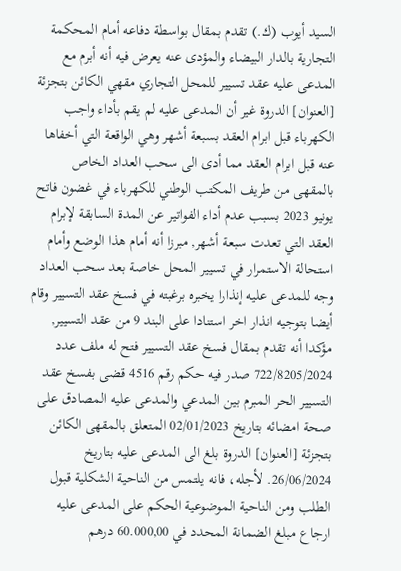السيد أيوب (ك.) تقدم بمقال بواسطة دفاعه أمام المحكمة التجارية بالدار البيضاء والمؤدى عنه يعرض فيه أنه أبرم مع المدعى عليه عقد تسيير للمحل التجاري مقهي الكائن بتجزئة [العنوان] الدروة غير أن المدعى عليه لم يقم بأداء واجب الكهرباء قبل ابرام العقد بسبعة أشهر وهي الواقعة التي أخفاها عنه قبل ابرام العقد مما أدى الى سحب العداد الخاص بالمقهى من طريف المكتب الوطني للكهرباء في غضون فاتح يونيو 2023 بسبب عدم أداء الفواتير عن المدة السابقة لإبرام العقد التي تعدت سبعة أشهر, مبرزا أنه أمام هذا الوضع وأمام استحالة الاستمرار في تسيير المحل خاصة بعد سحب العداد وجه للمدعى عليه إنذارا يخبره برغبته في فسخ عقد التسيير وقام أيضا بتوجيه انذار اخر استنادا على البند 9 من عقد التسيير, مؤكدا أنه تقدم بمقال فسخ عقد التسيير فتح له ملف عدد 722/8205/2024 صدر فيه حكم رقم 4516 قضى بفسخ عقد التسيير الحر المبرم بين المدعي والمدعى عليه المصادق على صحة امضائه بتاريخ 02/01/2023 المتعلق بالمقهى الكائن بتجزئة [العنوان] الدروة بلغ الى المدعى عليه بتاريخ 26/06/2024. لأجله، فانه يلتمس من الناحية الشكلية قبول الطلب ومن الناحية الموضوعية الحكم على المدعى عليه ارجاع مبلغ الضمانة المحدد في 60.000,00 درهم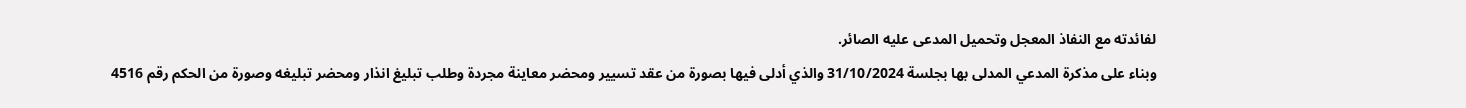لفائدته مع النفاذ المعجل وتحميل المدعى عليه الصائر.
وبناء على مذكرة المدعي المدلى بها بجلسة 31/10/2024 والذي أدلى فيها بصورة من عقد تسيير ومحضر معاينة مجردة وطلب تبليغ انذار ومحضر تبليغه وصورة من الحكم رقم 4516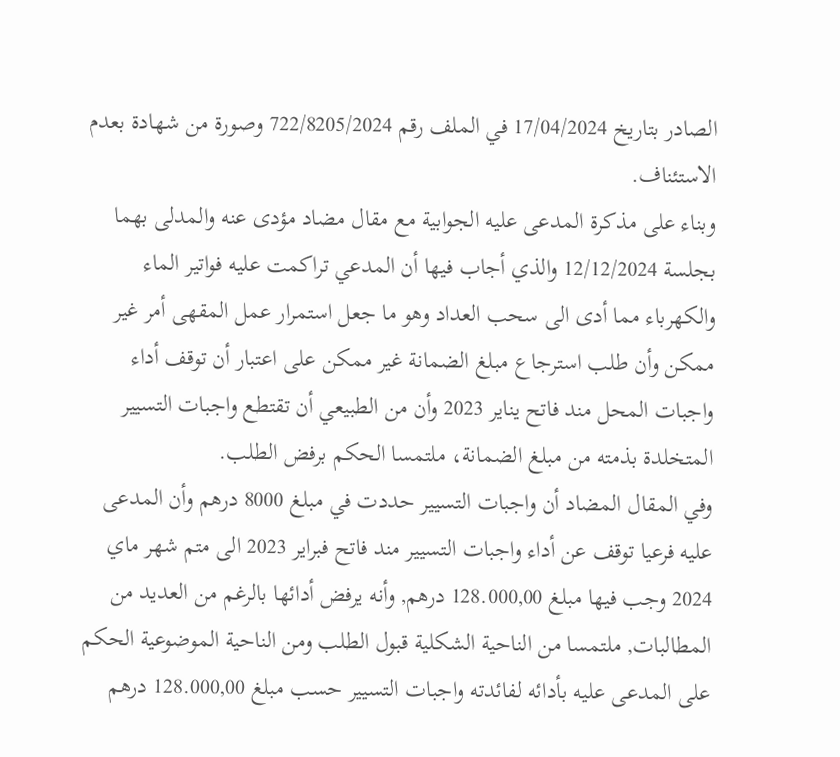الصادر بتاريخ 17/04/2024 في الملف رقم 722/8205/2024 وصورة من شهادة بعدم الاستئناف.
وبناء على مذكرة المدعى عليه الجوابية مع مقال مضاد مؤدى عنه والمدلى بهما بجلسة 12/12/2024 والذي أجاب فيها أن المدعي تراكمت عليه فواتير الماء والكهرباء مما أدى الى سحب العداد وهو ما جعل استمرار عمل المقهى أمر غير ممكن وأن طلب استرجاع مبلغ الضمانة غير ممكن على اعتبار أن توقف أداء واجبات المحل مند فاتح يناير 2023 وأن من الطبيعي أن تقتطع واجبات التسيير المتخلدة بذمته من مبلغ الضمانة، ملتمسا الحكم برفض الطلب.
وفي المقال المضاد أن واجبات التسيير حددت في مبلغ 8000 درهم وأن المدعى عليه فرعيا توقف عن أداء واجبات التسيير مند فاتح فبراير 2023 الى متم شهر ماي 2024 وجب فيها مبلغ 128.000,00 درهم, وأنه يرفض أدائها بالرغم من العديد من المطالبات, ملتمسا من الناحية الشكلية قبول الطلب ومن الناحية الموضوعية الحكم على المدعى عليه بأدائه لفائدته واجبات التسيير حسب مبلغ 128.000,00 درهم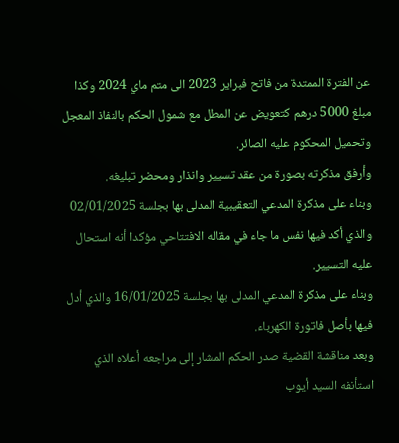عن الفترة الممتدة من فاتح فبراير 2023 الى متم ماي 2024 وكذا مبلغ 5000 درهم كتعويض عن المطل مع شمول الحكم بالنفاذ المعجل وتحميل المحكوم عليه الصائر.
وأرفق مذكرته بصورة من عقد تسيير وانذار ومحضر تبليغه.
وبناء على مذكرة المدعي التعقيبية المدلى بها بجلسة 02/01/2025 والذي أكد فيها نفس ما جاء في مقاله الافتتاحي مؤكدا أنه استحال عليه التسيير.
وبناء على مذكرة المدعي المدلى بها بجلسة 16/01/2025 والذي أدل فيها بأصل فاتورة الكهرباء.
وبعد مناقشة القضية صدر الحكم المشار إلى مراجعه أعلاه الذي استأنفه السيد أيوب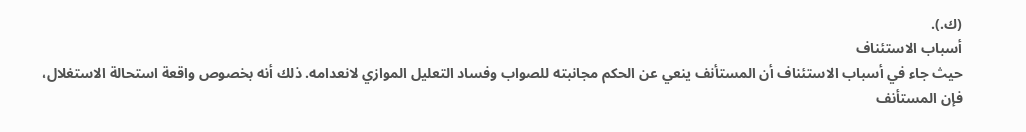(ك.).
أسباب الاستئناف
حيث جاء في أسباب الاستئناف أن المستأنف ينعي عن الحكم مجانبته للصواب وفساد التعليل الموازي لانعدامه. ذلك أنه بخصوص واقعة استحالة الاستغلال، فإن المستأنف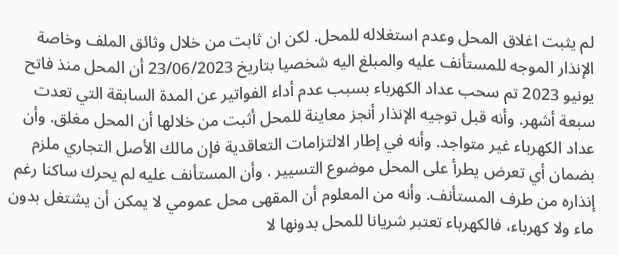لم يثبت اغلاق المحل وعدم استغلاله للمحل. لكن ان ثابت من خلال وثائق الملف وخاصة الإنذار الموجه للمستأنف عليه والمبلغ اليه شخصيا بتاريخ 23/06/2023 أن المحل منذ فاتح يونيو 2023 تم سحب عداد الكهرباء بسبب عدم أداء الفواتير عن المدة السابقة التي تعدت سبعة أشهر. وأنه قبل توجيه الإنذار أنجز معاينة للمحل أثبت من خلالها أن المحل مغلق. وأن عداد الكهرباء غير متواجد. وأنه في إطار الالتزامات التعاقدية فإن مالك الأصل التجاري ملزم بضمان أي تعرض يطرأ على المحل موضوع التسيير . وأن المستأنف عليه لم يحرك ساكنا رغم إنذاره من طرف المستأنف. وأنه من المعلوم أن المقهى محل عمومي لا يمكن أن يشتغل بدون ماء ولا كهرباء، فالكهرباء تعتبر شريانا للمحل بدونها لا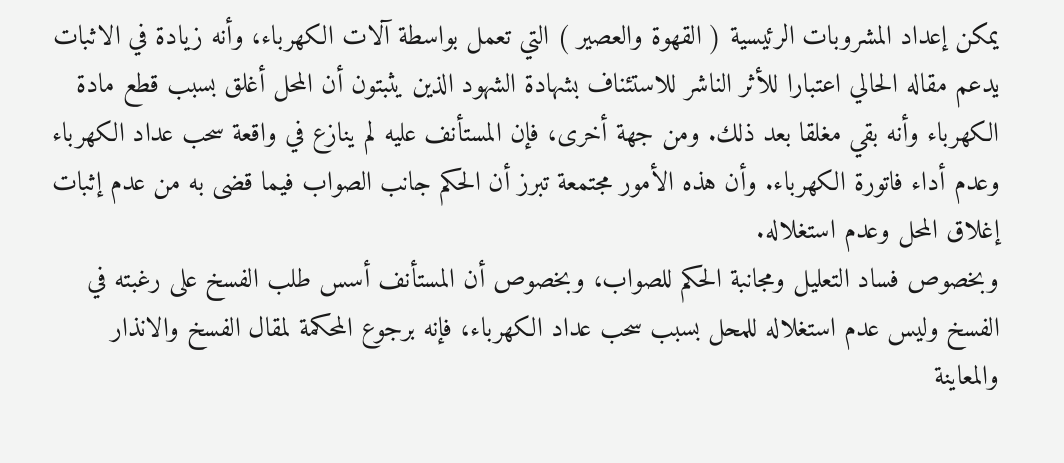يمكن إعداد المشروبات الرئيسية ( القهوة والعصير ) التي تعمل بواسطة آلات الكهرباء، وأنه زيادة في الاثبات يدعم مقاله الحالي اعتبارا للأثر الناشر للاستئناف بشهادة الشهود الذين يثبتون أن المحل أغلق بسبب قطع مادة الكهرباء وأنه بقي مغلقا بعد ذلك. ومن جهة أخرى، فإن المستأنف عليه لم ينازع في واقعة سحب عداد الكهرباء وعدم أداء فاتورة الكهرباء. وأن هذه الأمور مجتمعة تبرز أن الحكم جانب الصواب فيما قضى به من عدم إثبات إغلاق المحل وعدم استغلاله.
وبخصوص فساد التعليل ومجانبة الحكم للصواب، وبخصوص أن المستأنف أسس طلب الفسخ على رغبته في الفسخ وليس عدم استغلاله للمحل بسبب سحب عداد الكهرباء، فإنه برجوع المحكمة لمقال الفسخ والانذار والمعاينة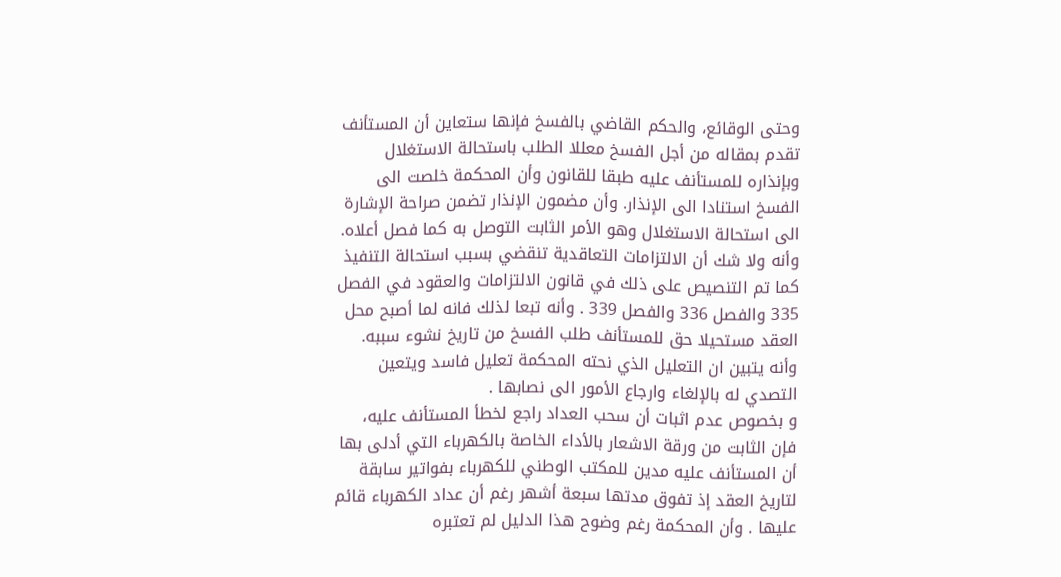وحتى الوقائع، والحكم القاضي بالفسخ فإنها ستعاين أن المستأنف تقدم بمقاله من أجل الفسخ معللا الطلب باستحالة الاستغلال وبإنذاره للمستأنف عليه طبقا للقانون وأن المحكمة خلصت الى الفسخ استنادا الى الإنذار. وأن مضمون الإنذار تضمن صراحة الإشارة الى استحالة الاستغلال وهو الأمر الثابت التوصل به كما فصل أعلاه. وأنه ولا شك أن الالتزامات التعاقدية تنقضي بسبب استحالة التنفيذ كما تم التنصيص على ذلك في قانون الالتزامات والعقود في الفصل 335 والفصل 336 والفصل 339 . وأنه تبعا لذلك فانه لما أصبح محل العقد مستحيلا حق للمستأنف طلب الفسخ من تاريخ نشوء سببه. وأنه يتبين ان التعليل الذي نحته المحكمة تعليل فاسد ويتعين التصدي له بالإلغاء وارجاع الأمور الى نصابها .
و بخصوص عدم اثبات أن سحب العداد راجع لخطأ المستأنف عليه، فإن الثابت من ورقة الاشعار بالأداء الخاصة بالكهرباء التي أدلى بها أن المستأنف عليه مدين للمكتب الوطني للكهرباء بفواتير سابقة لتاريخ العقد إذ تفوق مدتها سبعة أشهر رغم أن عداد الكهرباء قائم عليها . وأن المحكمة رغم وضوح هذا الدليل لم تعتبره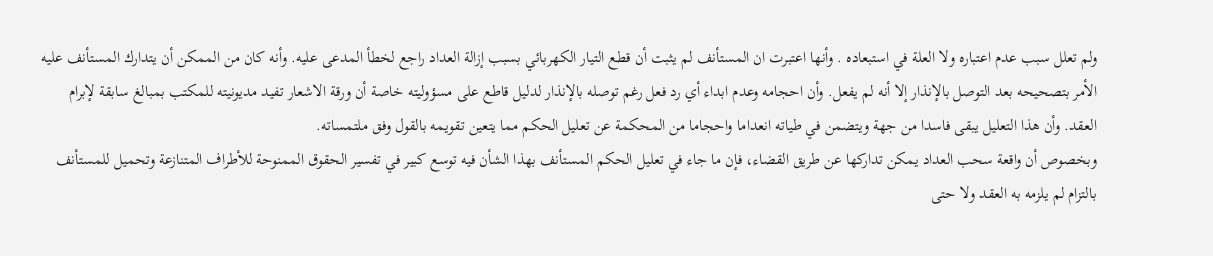ولم تعلل سبب عدم اعتباره ولا العلة في استبعاده . وأنها اعتبرت ان المستأنف لم يثبت أن قطع التيار الكهربائي بسبب إزالة العداد راجع لخطأ المدعى عليه. وأنه كان من الممكن أن يتدارك المستأنف عليه الأمر بتصحيحه بعد التوصل بالإنذار إلا أنه لم يفعل. وأن احجامه وعدم ابداء أي رد فعل رغم توصله بالإنذار لدليل قاطع على مسؤوليته خاصة أن ورقة الاشعار تفيد مديونيته للمكتب بمبالغ سابقة لإبرام العقد. وأن هذا التعليل يبقى فاسدا من جهة ويتضمن في طياته انعداما واحجاما من المحكمة عن تعليل الحكم مما يتعين تقويمه بالقول وفق ملتمساته.
وبخصوص أن واقعة سحب العداد يمكن تداركها عن طريق القضاء، فإن ما جاء في تعليل الحكم المستأنف بهذا الشأن فيه توسع كبير في تفسير الحقوق الممنوحة للأطراف المتنازعة وتحميل للمستأنف بالتزام لم يلزمه به العقد ولا حتى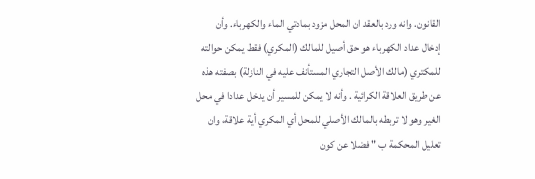القانون. وانه ورد بالعقد ان المحل مزود بمادتي الماء والكهرباء. وأن إدخال عداد الكهرباء هو حق أصيل للمالك (المكري) فقط يمكن حوالته للمكتري (مالك الأصل التجاري المستأنف عليه في النازلة) بصفته هذه عن طريق العلاقة الكرائية . وأنه لا يمكن للمسير أن يدخل عدادا في محل الغير وهو لا تربطه بالمالك الأصلي للمحل أي المكري أية علاقة، وان تعليل المحكمة ب " فضلا عن كون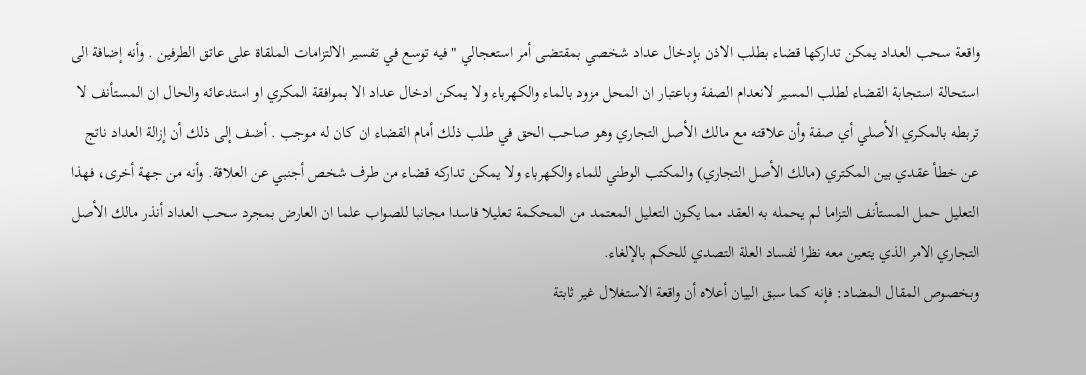واقعة سحب العداد يمكن تداركها قضاء بطلب الاذن بإدخال عداد شخصي بمقتضى أمر استعجالي " فيه توسع في تفسير الالتزامات الملقاة على عاتق الطرفين . وأنه إضافة الى استحالة استجابة القضاء لطلب المسير لانعدام الصفة وباعتبار ان المحل مزود بالماء والكهرباء ولا يمكن ادخال عداد الا بموافقة المكري او استدعائه والحال ان المستأنف لا تربطه بالمكري الأصلي أي صفة وأن علاقته مع مالك الأصل التجاري وهو صاحب الحق في طلب ذلك أمام القضاء ان كان له موجب . أضف إلى ذلك أن إزالة العداد ناتج عن خطأ عقدي بين المكتري (مالك الأصل التجاري) والمكتب الوطني للماء والكهرباء ولا يمكن تداركه قضاء من طرف شخص أجنبي عن العلاقة. وأنه من جهة أخرى، فهذا التعليل حمل المستأنف التزاما لم يحمله به العقد مما يكون التعليل المعتمد من المحكمة تعليلا فاسدا مجانبا للصواب علما ان العارض بمجرد سحب العداد أنذر مالك الأصل التجاري الامر الذي يتعين معه نظرا لفساد العلة التصدي للحكم بالإلغاء.
وبخصوص المقال المضاد: فإنه كما سبق البيان أعلاه أن واقعة الاستغلال غير ثابتة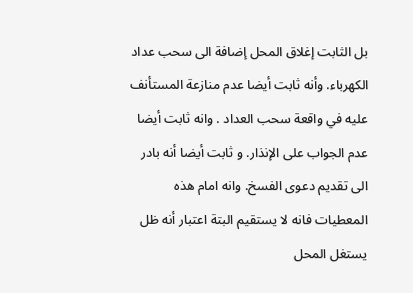بل الثابت إغلاق المحل إضافة الى سحب عداد الكهرباء. وأنه ثابت أيضا عدم منازعة المستأنف عليه في واقعة سحب العداد . وانه ثابت أيضا عدم الجواب على الإنذار. و ثابت أيضا أنه بادر الى تقديم دعوى الفسخ. وانه امام هذه المعطيات فانه لا يستقيم البتة اعتبار أنه ظل يستغل المحل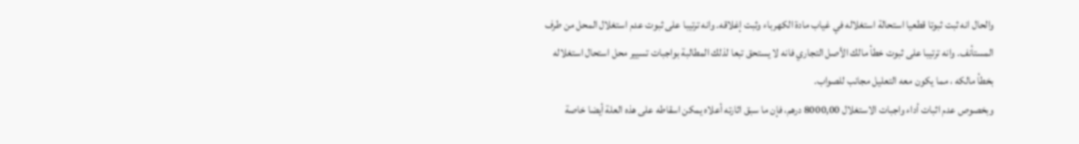والحال انه ثبت ثبوتا قطعيا استحالة استغلاله في غياب مادة الكهرباء وثبت إغلاقه. وانه ترتيبا على ثبوت عدم استغلال المحل من طرف المستأنف. وانه ترتيبا على ثبوت خطأ مالك الأصل التجاري فانه لا يستحق تبعا لذلك المطالبة بواجبات تسيير محل استحال استغلاله بخطأ مالكه ، مما يكون معه التعليل مجانب للصواب.
وبخصوص عدم اثبات أداء واجبات الاستغلال 8000,00 درهم، فإن ما سبق اثارته أعلاه يمكن اسقاطه على هذه العلة أيضا خاصة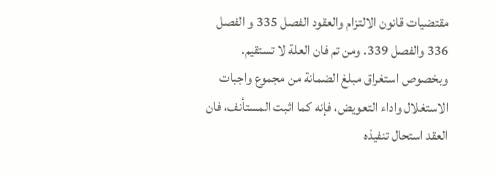مقتضيات قانون الالتزام والعقود الفصل 335 و الفصل 336 والفصل 339. ومن تم فان العلة لا تستقيم.
وبخصوص استغراق مبلغ الضمانة من مجموع واجبات الاستغلال واداء التعويض، فإنه كما اثبت المستأنف، فان العقد استحال تنفيذه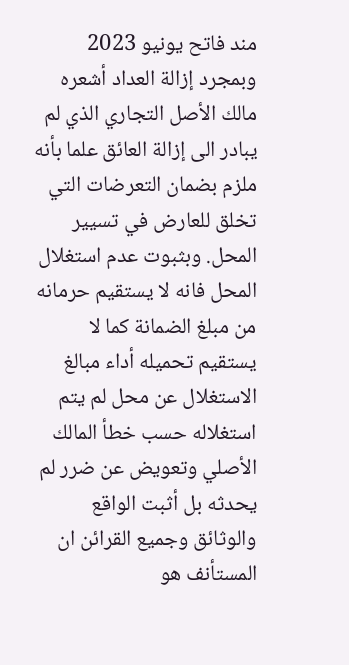مند فاتح يونيو 2023 وبمجرد إزالة العداد أشعره مالك الأصل التجاري الذي لم يبادر الى إزالة العائق علما بأنه ملزم بضمان التعرضات التي تخلق للعارض في تسيير المحل. وبثبوت عدم استغلال المحل فانه لا يستقيم حرمانه من مبلغ الضمانة كما لا يستقيم تحميله أداء مبالغ الاستغلال عن محل لم يتم استغلاله حسب خطأ المالك الأصلي وتعويض عن ضرر لم يحدثه بل أثبت الواقع والوثائق وجميع القرائن ان المستأنف هو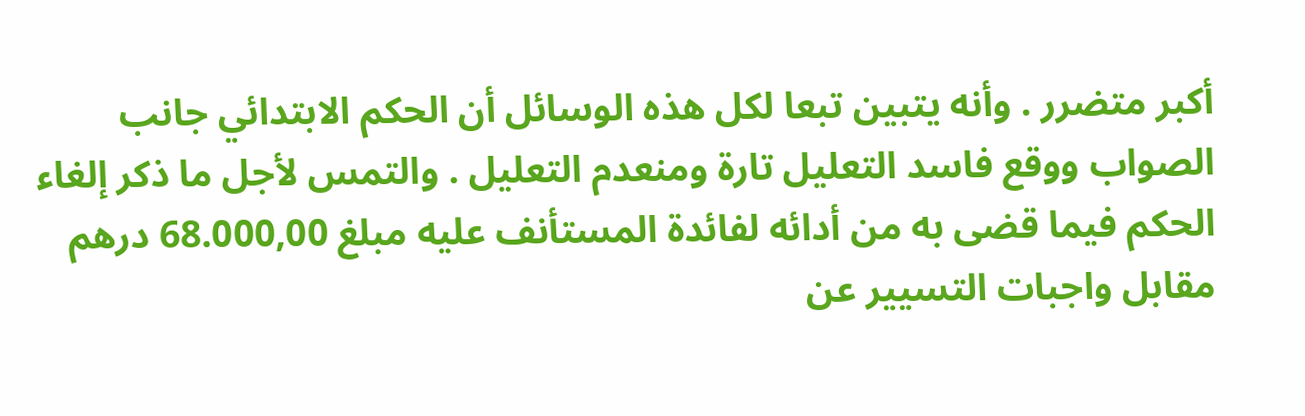أكبر متضرر . وأنه يتبين تبعا لكل هذه الوسائل أن الحكم الابتدائي جانب الصواب ووقع فاسد التعليل تارة ومنعدم التعليل . والتمس لأجل ما ذكر إلغاء الحكم فيما قضى به من أدائه لفائدة المستأنف عليه مبلغ 68.000,00 درهم مقابل واجبات التسيير عن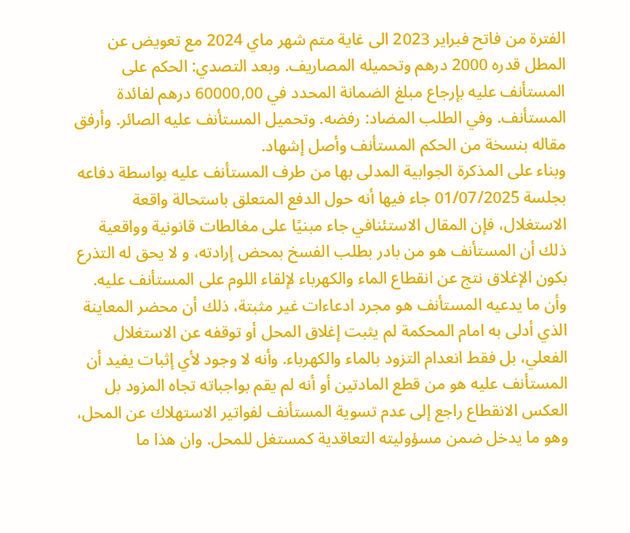الفترة من فاتح فبراير 2023 الى غاية متم شهر ماي 2024 مع تعويض عن المطل قدره 2000 درهم وتحميله المصاريف. وبعد التصدي: الحكم على المستأنف عليه بإرجاع مبلغ الضمانة المحدد في 60000,00 درهم لفائدة المستأنف. وفي الطلب المضاد: رفضه. وتحميل المستأنف عليه الصائر. وأرفق مقاله بنسخة من الحكم المستأنف وأصل إشهاد.
وبناء على المذكرة الجوابية المدلى بها من طرف المستأنف عليه بواسطة دفاعه بجلسة 01/07/2025 جاء فيها أنه حول الدفع المتعلق باستحالة واقعة الاستغلال، فإن المقال الاستئنافي جاء مبنيًا على مغالطات قانونية وواقعية ذلك أن المستأنف هو من بادر بطلب الفسخ بمحض إرادته، و لا يحق له التذرع بكون الإغلاق نتج عن انقطاع الماء والكهرباء لإلقاء اللوم على المستأنف عليه. وأن ما يدعيه المستأنف هو مجرد ادعاءات غير مثبتة، ذلك أن محضر المعاينة الذي أدلى به امام المحكمة لم يثبت إغلاق المحل أو توقفه عن الاستغلال الفعلي، بل فقط انعدام التزود بالماء والكهرباء. وأنه لا وجود لأي إثبات يفيد أن المستأنف عليه هو من قطع المادتين أو أنه لم يقم بواجباته تجاه المزود بل العكس الانقطاع راجع إلى عدم تسوية المستأنف لفواتير الاستهلاك عن المحل، وهو ما يدخل ضمن مسؤوليته التعاقدية كمستغل للمحل. وان هذا ما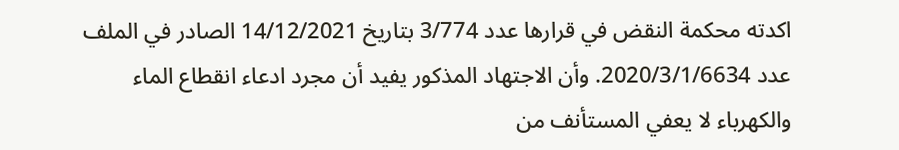اكدته محكمة النقض في قرارها عدد 3/774 بتاريخ 14/12/2021 الصادر في الملف عدد 2020/3/1/6634. وأن الاجتهاد المذكور يفيد أن مجرد ادعاء انقطاع الماء والكهرباء لا يعفي المستأنف من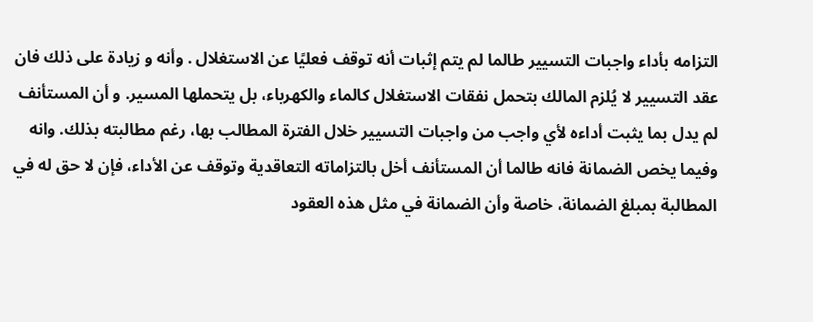التزامه بأداء واجبات التسيير طالما لم يتم إثبات أنه توقف فعليًا عن الاستغلال . وأنه و زيادة على ذلك فان عقد التسيير لا يُلزم المالك بتحمل نفقات الاستغلال كالماء والكهرباء، بل يتحملها المسير. و أن المستأنف لم يدل بما يثبت أداءه لأي واجب من واجبات التسيير خلال الفترة المطالب بها، رغم مطالبته بذلك. وانه وفيما يخص الضمانة فانه طالما أن المستأنف أخل بالتزاماته التعاقدية وتوقف عن الأداء، فإن لا حق له في المطالبة بمبلغ الضمانة، خاصة وأن الضمانة في مثل هذه العقود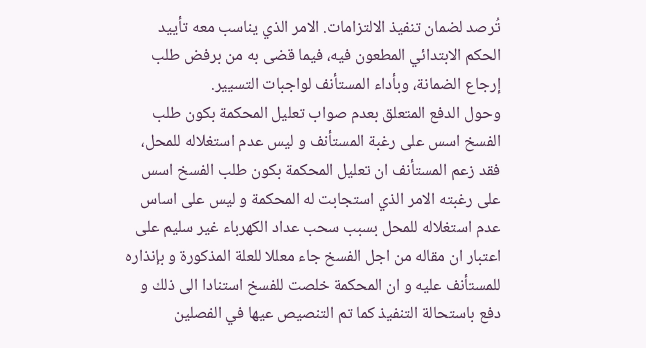تُرصد لضمان تنفيذ الالتزامات. الامر الذي يناسب معه تأييد الحكم الابتدائي المطعون فيه، فيما قضى به من برفض طلب إرجاع الضمانة، وبأداء المستأنف لواجبات التسيير.
وحول الدفع المتعلق بعدم صواب تعليل المحكمة بكون طلب الفسخ اسس على رغبة المستأنف و ليس عدم استغلاله للمحل، فقد زعم المستأنف ان تعليل المحكمة بكون طلب الفسخ اسس على رغبته الامر الذي استجابت له المحكمة و ليس على اساس عدم استغلاله للمحل بسبب سحب عداد الكهرباء غير سليم على اعتبار ان مقاله من اجل الفسخ جاء معللا للعلة المذكورة و بإنذاره للمستأنف عليه و ان المحكمة خلصت للفسخ استنادا الى ذلك و دفع باستحالة التنفيذ كما تم التنصيص عيها في الفصلين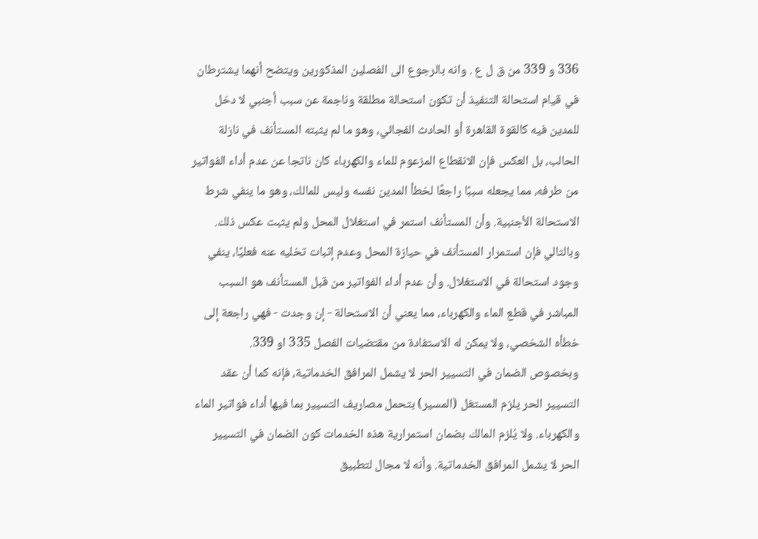336 و 339 من ق ل ع . وانه بالرجوع الى الفصلين المذكورين ويتضح أنهما يشترطان في قيام استحالة التنفيذ أن تكون استحالة مطلقة وناجمة عن سبب أجنبي لا دخل للمدين فيه كالقوة القاهرة أو الحادث الفجائي، وهو ما لم يثبته المستأنف في نازلة الحالب، بل العكس فإن الانقطاع المزعوم للماء والكهرباء كان ناتجا عن عدم أداء الفواتير من طرفه، مما يجعله سببًا راجعًا لخطأ المدين نفسه وليس للمالك، وهو ما ينفي شرط الاستحالة الأجنبية. وأن المستأنف استمر في استغلال المحل ولم يثبت عكس ذلك. وبالتالي فإن استمرار المستأنف في حيازة المحل وعدم إثبات تخليه عنه فعليًا، ينفي وجود استحالة في الاستغلال. وأن عدم أداء الفواتير من قبل المستأنف هو السبب المباشر في قطع الماء والكهرباء، مما يعني أن الاستحالة - إن وجدت - فهي راجعة إلى خطأه الشخصي، ولا يمكن له الاستفادة من مقتضيات الفصل 335 او 339.
وبخصوص الضمان في التسيير الحر لا يشمل المرافق الخدماتية، فإنه كما أن عقد التسيير الحر يلزم المستغل (المسير) بتحمل مصاريف التسيير بما فيها أداء فواتير الماء والكهرباء. ولا يُلزم المالك بضمان استمرارية هذه الخدمات كون الضمان في التسيير الحر لا يشمل المرافق الخدماتية. وأنه لا مجال لتطبيق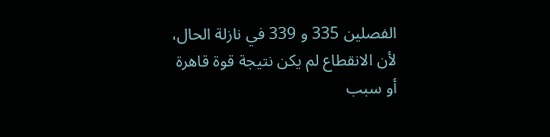الفصلين 335 و 339 في نازلة الحال، لأن الانقطاع لم يكن نتيجة قوة قاهرة أو سبب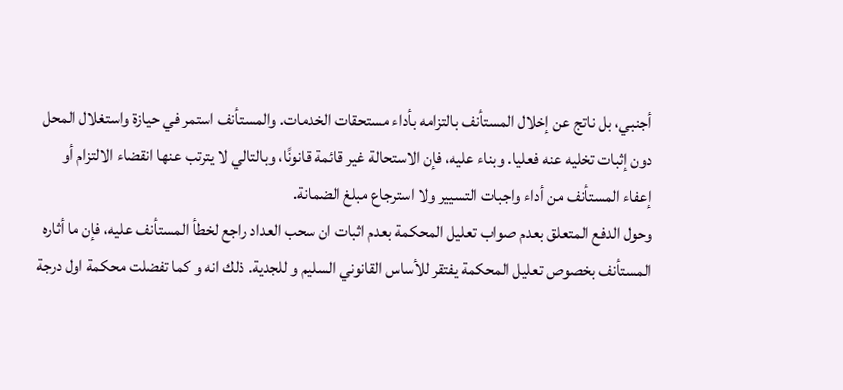أجنبي، بل ناتج عن إخلال المستأنف بالتزامه بأداء مستحقات الخدمات. والمستأنف استمر في حيازة واستغلال المحل دون إثبات تخليه عنه فعليا. وبناء عليه، فإن الاستحالة غير قائمة قانونًا، وبالتالي لا يترتب عنها انقضاء الالتزام أو إعفاء المستأنف من أداء واجبات التسيير ولا استرجاع مبلغ الضمانة.
وحول الدفع المتعلق بعدم صواب تعليل المحكمة بعدم اثبات ان سحب العداد راجع لخطأ المستأنف عليه، فإن ما أثاره المستأنف بخصوص تعليل المحكمة يفتقر للأساس القانوني السليم و للجدية. ذلك انه و كما تفضلت محكمة اول درجة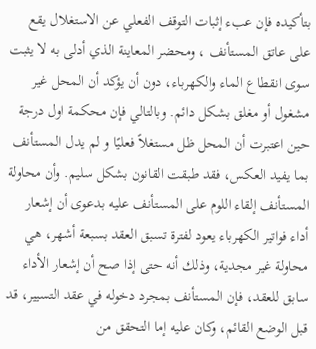بتأكيده فإن عبء إثبات التوقف الفعلي عن الاستغلال يقع على عاتق المستأنف ، ومحضر المعاينة الذي أدلى به لا يثبت سوى انقطاع الماء والكهرباء، دون أن يؤكد أن المحل غير مشغول أو مغلق بشكل دائم. وبالتالي فإن محكمة اول درجة حين اعتبرت أن المحل ظل مستغلاً فعليًا و لم يدل المستأنف بما يفيد العكس، فقد طبقت القانون بشكل سليم. وأن محاولة المستأنف إلقاء اللوم على المستأنف عليه بدعوى أن إشعار أداء فواتير الكهرباء يعود لفترة تسبق العقد بسبعة أشهر، هي محاولة غير مجدية، وذلك أنه حتى إذا صح أن إشعار الأداء سابق للعقد، فإن المستأنف بمجرد دخوله في عقد التسيير، قد قبل الوضع القائم، وكان عليه إما التحقق من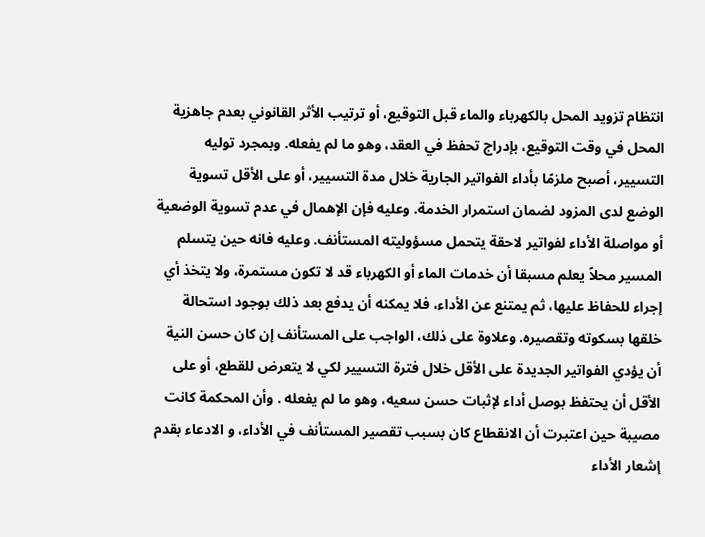انتظام تزويد المحل بالكهرباء والماء قبل التوقيع، أو ترتيب الأثر القانوني بعدم جاهزية المحل في وقت التوقيع، بإدراج تحفظ في العقد، وهو ما لم يفعله. وبمجرد توليه التسيير، أصبح ملزمًا بأداء الفواتير الجارية خلال مدة التسيير، أو على الأقل تسوية الوضع لدى المزود لضمان استمرار الخدمة. وعليه فإن الإهمال في عدم تسوية الوضعية أو مواصلة الأداء لفواتير لاحقة يتحمل مسؤوليته المستأنف. وعليه فانه حين يتسلم المسير محلاً يعلم مسبقا أن خدمات الماء أو الكهرباء قد لا تكون مستمرة، ولا يتخذ أي إجراء للحفاظ عليها، ثم يمتنع عن الأداء، فلا يمكنه أن يدفع بعد ذلك بوجود استحالة خلقها بسكوته وتقصيره. وعلاوة على ذلك، الواجب على المستأنف إن كان حسن النية أن يؤدي الفواتير الجديدة على الأقل خلال فترة التسيير لكي لا يتعرض للقطع، أو على الأقل أن يحتفظ بوصل أداء لإثبات حسن سعيه، وهو ما لم يفعله . وأن المحكمة كانت مصيبة حين اعتبرت أن الانقطاع كان بسبب تقصير المستأنف في الأداء، و الادعاء بقدم إشعار الأداء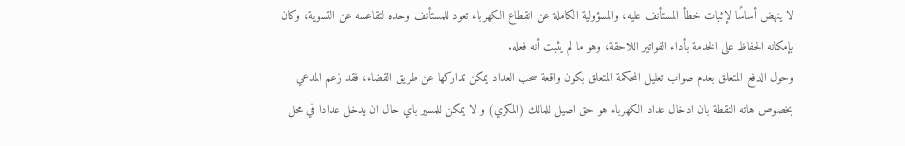لا ينهض أساسًا لإثبات خطأ المستأنف عليه، والمسؤولية الكاملة عن انقطاع الكهرباء تعود للمستأنف وحده لتقاعسه عن التسوية، وكان بإمكانه الحفاظ على الخدمة بأداء الفواتير اللاحقة، وهو ما لم يثبت أنه فعله.
وحول الدفع المتعلق بعدم صواب تعليل المحكمة المتعلق بكون واقعة سحب العداد يمكن تداركها عن طريق القضاء، فقد زعم المدعي بخصوص هاته النقطة بان ادخال عداد الكهرباء هو حق اصيل للمالك (المكري) و لا يمكن للمسير باي حال ان يدخل عدادا في محل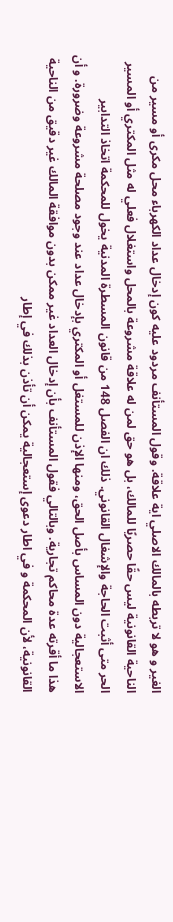الغير و هو لا تربطه بالمالك الاصلي اية علاقة. وقول المستأنف مردود عليه كون إدخال عداد الكهرباء محل مكرى أو مسير من الناحية القانونية ليس حقًا حصريًا للمالك، بل هو حق لمن له علاقة مشروعة بالمحل واستغلال فعلي له مثل المكتري أو المسير الحر متى أثبت الحاجة والإشغال القانوني. ذلك ان الفصل 148 من قانون المسطرة المدنية يخول للمحكمة اتخاذ التدابير الاستعجالية دون المساس بأصل الحق، ومنها الإذن للمستغل أو المكتري بإدخال عداد عند وجود مصلحة مشروعة وضرورة. و أن هذا ما أقرته عدة محاكم تجارية. وبالتالي فقول المستأنف بأن إدخال العداد غير ممكن بدون موافقة المالك غير دقيق من الناحية القانونية، لأن المحكمة و في اطار دعوى إستعجالية يمكن أن تأذن بذلك في إطار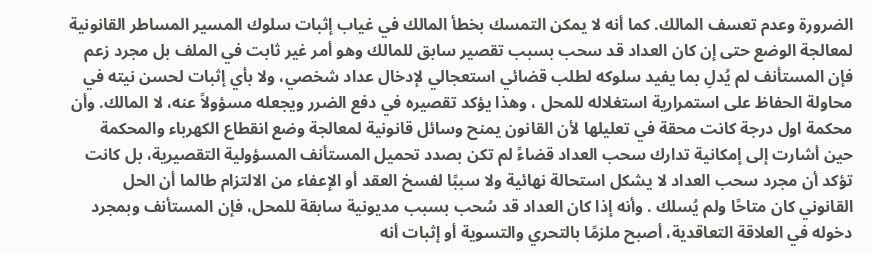الضرورة وعدم تعسف المالك. كما أنه لا يمكن التمسك بخطأ المالك في غياب إثبات سلوك المسير المساطر القانونية لمعالجة الوضع حتى إن كان العداد قد سحب بسبب تقصير سابق للمالك وهو أمر غير ثابت في الملف بل مجرد زعم فإن المستأنف لم يُدلِ بما يفيد سلوكه لطلب قضائي استعجالي لإدخال عداد شخصي، ولا بأي إثبات لحسن نيته في محاولة الحفاظ على استمرارية استغلاله للمحل ، وهذا يؤكد تقصيره في دفع الضرر ويجعله مسؤولاً عنه، لا المالك. وأن محكمة اول درجة كانت محقة في تعليلها لأن القانون يمنح وسائل قانونية لمعالجة وضع انقطاع الكهرباء والمحكمة حين أشارت إلى إمكانية تدارك سحب العداد قضاءً لم تكن بصدد تحميل المستأنف المسؤولية التقصيرية، بل كانت تؤكد أن مجرد سحب العداد لا يشكل استحالة نهائية ولا سببًا لفسخ العقد أو الإعفاء من الالتزام طالما أن الحل القانوني كان متاحًا ولم يُسلك . وأنه إذا كان العداد قد سُحب بسبب مديونية سابقة للمحل، فإن المستأنف وبمجرد دخوله في العلاقة التعاقدية، أصبح ملزمًا بالتحري والتسوية أو إثبات أنه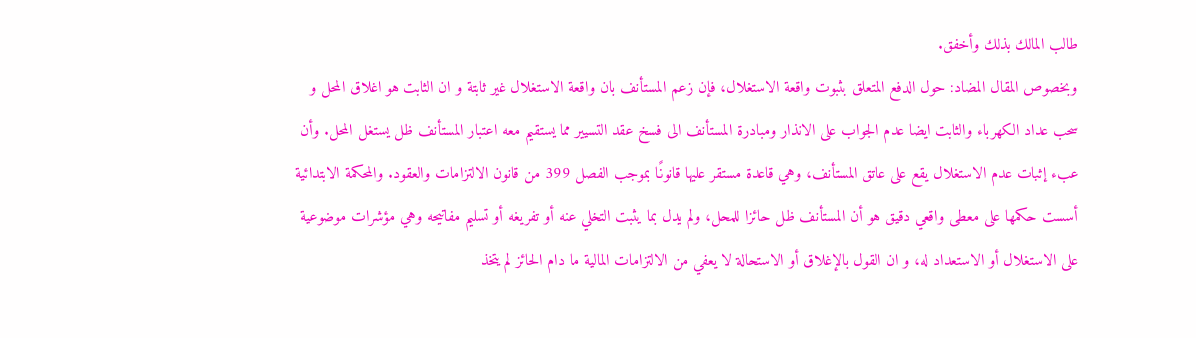طالب المالك بذلك وأخفق.
وبخصوص المقال المضاد: حول الدفع المتعلق بثبوت واقعة الاستغلال، فإن زعم المستأنف بان واقعة الاستغلال غير ثابتة و ان الثابت هو اغلاق المحل و سحب عداد الكهرباء والثابت ايضا عدم الجواب على الانذار ومبادرة المستأنف الى فسخ عقد التسيير مما يستقيم معه اعتبار المستأنف ظل يستغل المحل. وأن عبء إثبات عدم الاستغلال يقع على عاتق المستأنف، وهي قاعدة مستقر عليها قانونًا بموجب الفصل 399 من قانون الالتزامات والعقود. والمحكمة الابتدائية أسست حكمها على معطى واقعي دقيق هو أن المستأنف ظل حائزا للمحل، ولم يدل بما يثبت التخلي عنه أو تفريغه أو تسليم مفاتيحه وهي مؤشرات موضوعية على الاستغلال أو الاستعداد له، و ان القول بالإغلاق أو الاستحالة لا يعفي من الالتزامات المالية ما دام الحائز لم يتخذ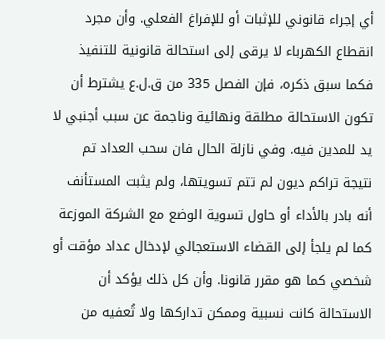أي إجراء قانوني للإثبات أو للإفراغ الفعلي. وأن مجرد انقطاع الكهرباء لا يرقى إلى استحالة قانونية للتنفيذ فكما سبق ذكره، فإن الفصل 335 من ق.ل.ع يشترط أن تكون الاستحالة مطلقة ونهائية وناجمة عن سبب أجنبي لا يد للمدين فيه. وفي نازلة الحال فان سحب العداد تم نتيجة تراكم ديون لم تتم تسويتها، ولم يثبت المستأنف أنه بادر بالأداء أو حاول تسوية الوضع مع الشركة الموزعة كما لم يلجأ إلى القضاء الاستعجالي لإدخال عداد مؤقت أو شخصي كما هو مقرر قانونا. وأن كل ذلك يؤكد أن الاستحالة كانت نسبية وممكن تداركها ولا تُعفيه من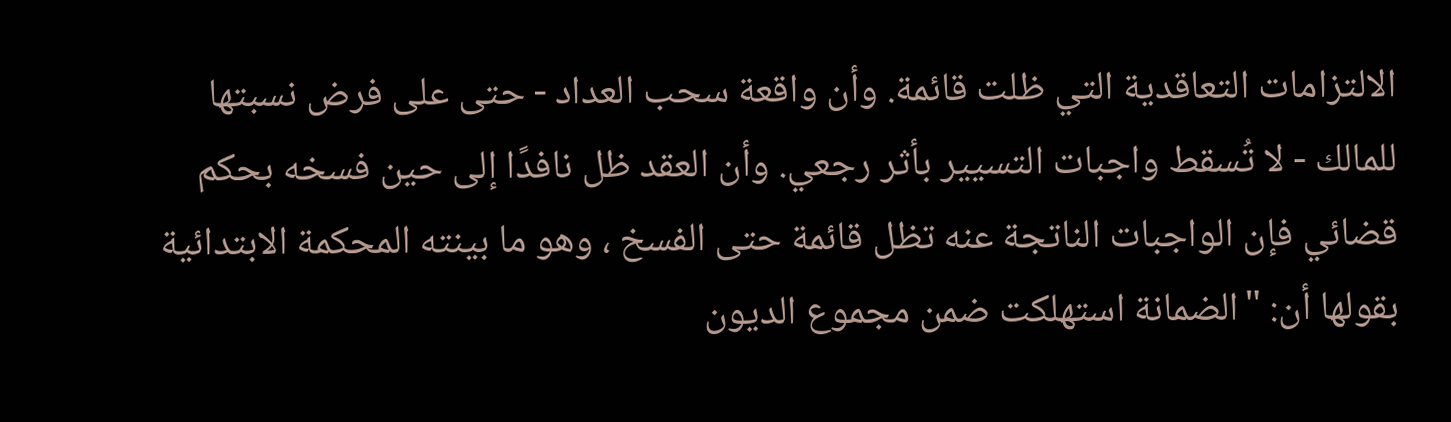الالتزامات التعاقدية التي ظلت قائمة. وأن واقعة سحب العداد - حتى على فرض نسبتها للمالك - لا تُسقط واجبات التسيير بأثر رجعي. وأن العقد ظل نافدًا إلى حين فسخه بحكم قضائي فإن الواجبات الناتجة عنه تظل قائمة حتى الفسخ ، وهو ما بينته المحكمة الابتدائية بقولها أن: "الضمانة استهلكت ضمن مجموع الديون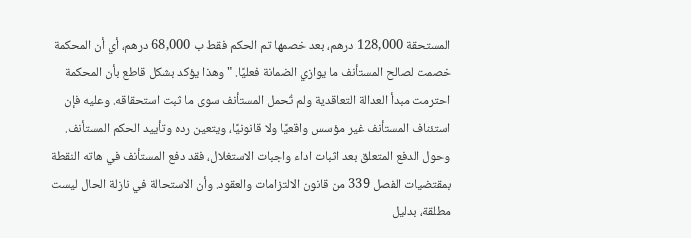المستحقة 128,000 درهم، بعد خصمها تم الحكم فقط ب 68,000 درهم، أي أن المحكمة خصمت لصالح المستأنف ما يوازي الضمانة فعليًا. " وهذا يؤكد بشكل قاطع بأن المحكمة احترمت مبدأ العدالة التعاقدية ولم تُحمل المستأنف سوى ما ثبت استحقاقه. وعليه فإن استئناف المستأنف غير مؤسس واقعيًا ولا قانونيًا، ويتعين رده وتأييد الحكم المستأنف.
وحول الدفع المتعلق بعد اثبات اداء واجبات الاستغلال، فقد دفع المستأنف في هاته النقطة بمقتضيات الفصل 339 من قانون الالتزامات والعقود. وأن الاستحالة في نازلة الحال ليست مطلقة، بدليل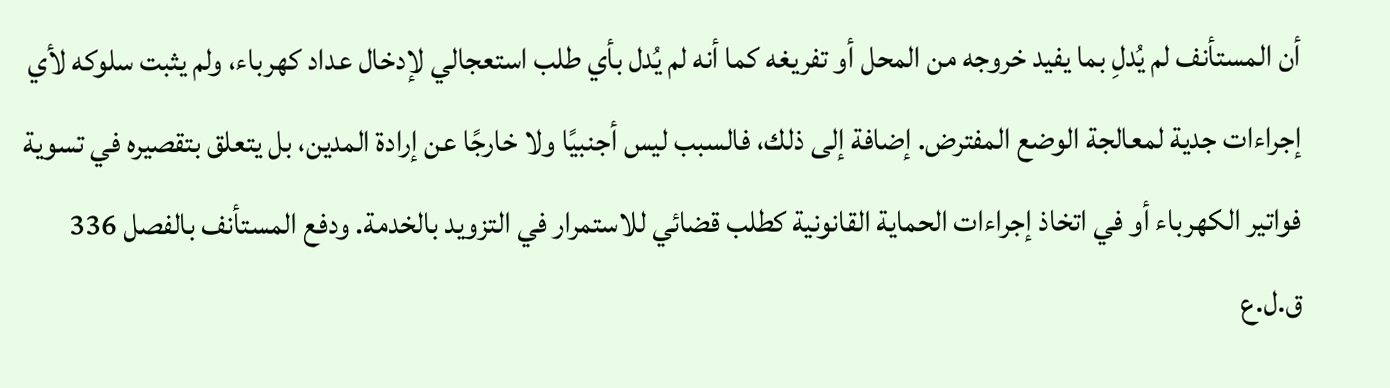أن المستأنف لم يُدلِ بما يفيد خروجه من المحل أو تفریغه كما أنه لم يُدل بأي طلب استعجالي لإدخال عداد كهرباء، ولم يثبت سلوكه لأي إجراءات جدية لمعالجة الوضع المفترض. إضافة إلى ذلك، فالسبب ليس أجنبيًا ولا خارجًا عن إرادة المدين، بل يتعلق بتقصيره في تسوية فواتير الكهرباء أو في اتخاذ إجراءات الحماية القانونية كطلب قضائي للاستمرار في التزويد بالخدمة. ودفع المستأنف بالفصل 336 ق.ل.ع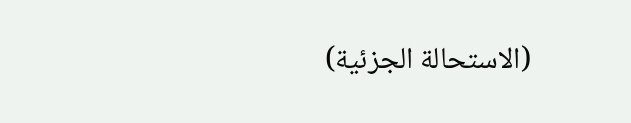(الاستحالة الجزئية)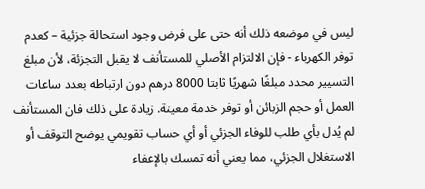ليس في موضعه ذلك أنه حتى على فرض وجود استحالة جزئية – كعدم توفر الكهرباء - فإن الالتزام الأصلي للمستأنف لا يقبل التجزئة، لأن مبلغ التسيير محدد مبلغًا شهريًا ثابتا 8000 درهم دون ارتباطه بعدد ساعات العمل أو حجم الزبائن أو توفر خدمة معينة. زيادة على ذلك فان المستأنف لم يُدل بأي طلب للوفاء الجزئي أو أي حساب تقويمي يوضح التوقف أو الاستغلال الجزئي، مما يعني أنه تمسك بالإعفاء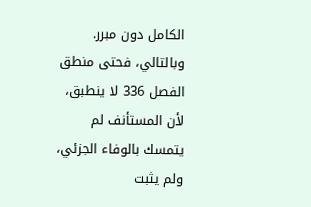الكامل دون مبرر. وبالتالي، فحتى منطق الفصل 336 لا ينطبق، لأن المستأنف لم يتمسك بالوفاء الجزئي، ولم يثبت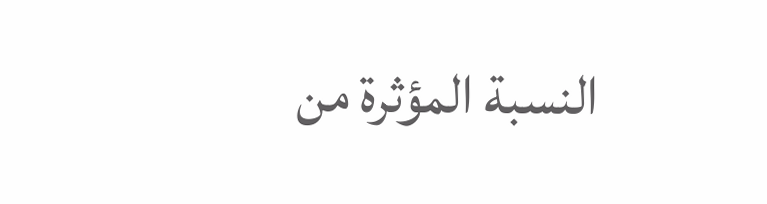النسبة المؤثرة من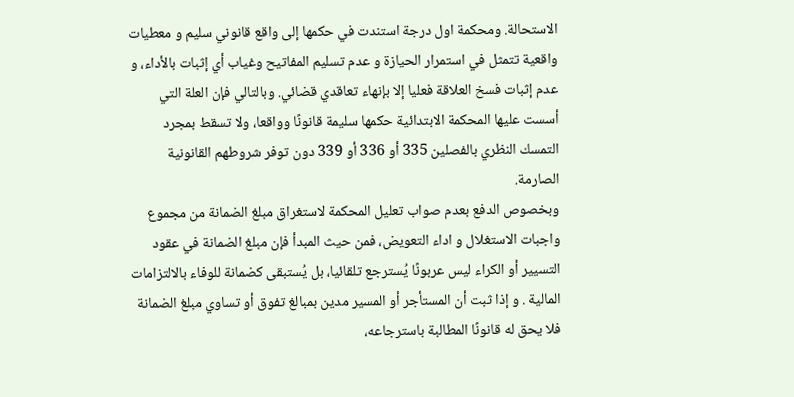الاستحالة. ومحكمة اول درجة استندت في حكمها إلى واقع قانوني سليم و معطيات واقعية تتمثل في استمرار الحيازة و عدم تسليم المفاتيح وغياب أي إثبات بالأداء، و عدم إثبات فسخ العلاقة فعليا إلا بإنهاء تعاقدي قضائي. وبالتالي فإن العلة التي أسست عليها المحكمة الابتدائية حكمها سليمة قانونًا وواقعا، ولا تسقط بمجرد التمسك النظري بالفصلين 335 أو 336 أو 339 دون توفر شروطهم القانونية الصارمة.
وبخصوص الدفع بعدم صواب تعليل المحكمة لاستغراق مبلغ الضمانة من مجموع واجبات الاستغلال و اداء التعويض، فمن حيث المبدأ فإن مبلغ الضمانة في عقود التسيير أو الكراء ليس عربونًا يُسترجع تلقائيا، بل يُستبقى كضمانة للوفاء بالالتزامات المالية . و إذا ثبت أن المستأجر أو المسير مدين بمبالغ تفوق أو تساوي مبلغ الضمانة فلا يحق له قانونًا المطالبة باسترجاعه،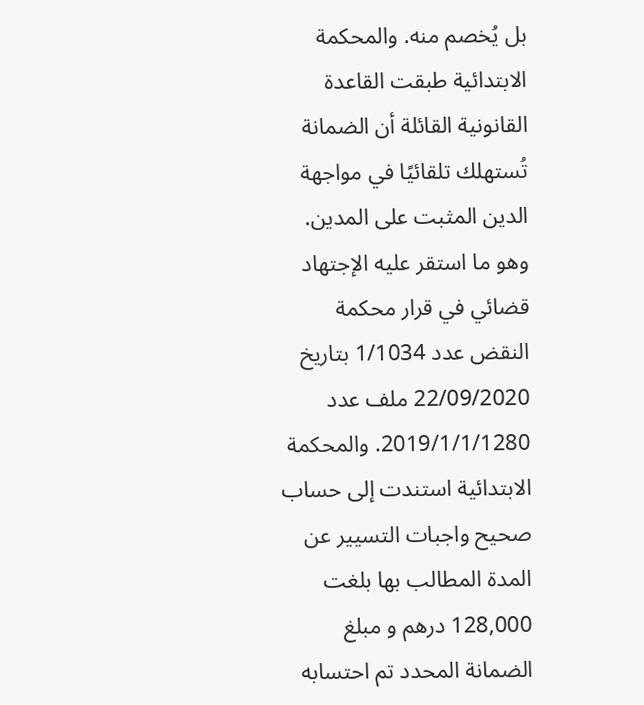بل يُخصم منه. والمحكمة الابتدائية طبقت القاعدة القانونية القائلة أن الضمانة تُستهلك تلقائيًا في مواجهة الدين المثبت على المدين. وهو ما استقر عليه الإجتهاد قضائي في قرار محكمة النقض عدد 1/1034 بتاريخ 22/09/2020 ملف عدد 2019/1/1/1280. والمحكمة الابتدائية استندت إلى حساب صحيح واجبات التسيير عن المدة المطالب بها بلغت 128,000 درهم و مبلغ الضمانة المحدد تم احتسابه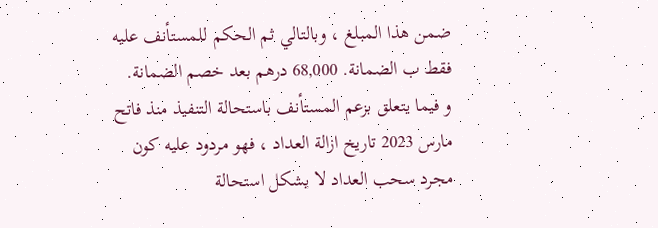ضمن هذا المبلغ ، وبالتالي ثم الحكم للمستأنف عليه فقط ب الضمانة. 68,000 درهم بعد خصم الضمانة.
و فيما يتعلق بزعم المستأنف باستحالة التنفيذ منذ فاتح مارس 2023 تاريخ ازالة العداد ، فهو مردود عليه كون مجرد سحب العداد لا يشكل استحالة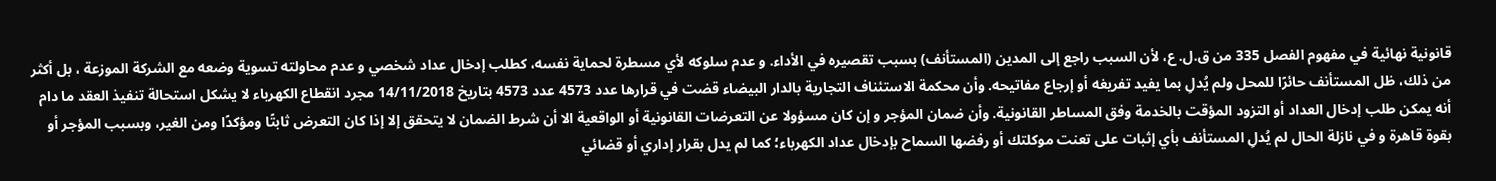قانونية نهائية في مفهوم الفصل 335 من ق.ل. ع، لأن السبب راجع إلى المدين (المستأنف) بسبب تقصيره في الأداء. و عدم سلوكه لأي مسطرة لحماية نفسه، كطلب إدخال عداد شخصي و عدم محاولته تسوية وضعه مع الشركة الموزعة ، بل أكثر من ذلك، ظل المستأنف حائرًا للمحل ولم يُدلِ بما يفيد تفريغه أو إرجاع مفاتيحه. وأن محكمة الاستئناف التجارية بالدار البيضاء قضت في قرارها عدد 4573 عدد 4573 بتاريخ 14/11/2018 مجرد انقطاع الكهرباء لا يشكل استحالة تنفيذ العقد ما دام أنه يمكن طلب إدخال العداد أو التزود المؤقت بالخدمة وفق المساطر القانونية. وأن ضمان المؤجر و إن كان مسؤولا عن التعرضات القانونية أو الواقعية الا أن شرط الضمان لا يتحقق إلا إذا كان التعرض ثابتًا ومؤكدًا ومن الغير، وبسبب المؤجر أو بقوة قاهرة و في نازلة الحال لم يُدلِ المستأنف بأي إثبات على تعنت موكلتك أو رفضها السماح بإدخال عداد الكهرباء؛ كما لم يدل بقرار إداري أو قضائي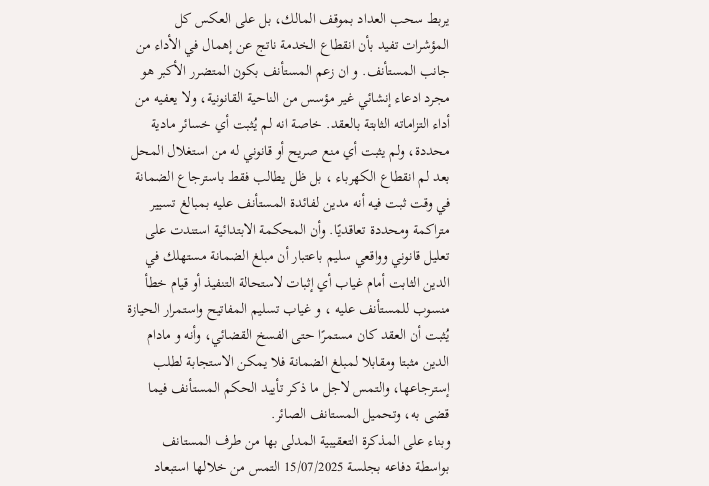يربط سحب العداد بموقف المالك، بل على العكس كل المؤشرات تفيد بأن انقطاع الخدمة ناتج عن إهمال في الأداء من جانب المستأنف. و ان زعم المستأنف بكون المتضرر الأكبر هو مجرد ادعاء إنشائي غير مؤسس من الناحية القانونية، ولا يعفيه من أداء التزاماته الثابتة بالعقد. خاصة انه لم يُثبت أي خسائر مادية محددة، ولم يثبت أي منع صريح أو قانوني له من استغلال المحل بعد لم انقطاع الكهرباء ، بل ظل يطالب فقط باسترجاع الضمانة في وقت ثبت فيه أنه مدين لفائدة المستأنف عليه بمبالغ تسيير متراكمة ومحددة تعاقديًا. وأن المحكمة الابتدائية استندت على تعليل قانوني وواقعي سليم باعتبار أن مبلغ الضمانة مستهلك في الدين الثابت أمام غياب أي إثبات لاستحالة التنفيذ أو قيام خطأ منسوب للمستأنف عليه ، و غياب تسليم المفاتيح واستمرار الحيازة يُثبت أن العقد كان مستمرًا حتى الفسخ القضائي، وأنه و مادام الدين مثبتا ومقابلا لمبلغ الضمانة فلا يمكن الاستجابة لطلب إسترجاعها، والتمس لاجل ما ذكر تأييد الحكم المستأنف فيما قضى به، وتحميل المستانف الصائر.
وبناء على المذكرة التعقيبية المدلى بها من طرف المستانف بواسطة دفاعه بجلسة 15/07/2025 التمس من خلالها استبعاد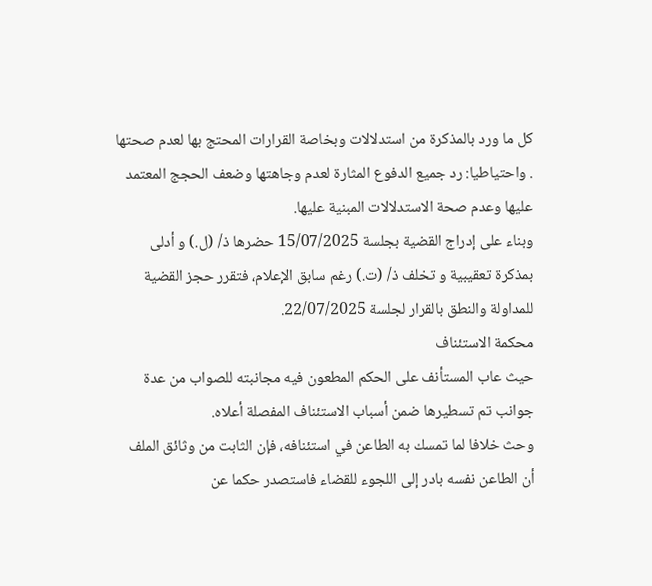كل ما ورد بالمذكرة من استدلالات وبخاصة القرارات المحتج بها لعدم صحتها . واحتياطيا: رد جميع الدفوع المثارة لعدم وجاهتها وضعف الحجج المعتمد عليها وعدم صحة الاستدلالات المبنية عليها.
وبناء على إدراج القضية بجلسة 15/07/2025 حضرها ذ/ (ل.) و أدلى بمذكرة تعقيبية و تخلف ذ/ (ت.) رغم سابق الإعلام، فتقرر حجز القضية للمداولة والنطق بالقرار لجلسة 22/07/2025.
محكمة الاستئناف
حيث عاب المستأنف على الحكم المطعون فيه مجانبته للصواب من عدة جوانب تم تسطيرها ضمن أسباب الاستئناف المفصلة أعلاه.
وحث خلافا لما تمسك به الطاعن في استئنافه، فإن الثابت من وثائق الملف أن الطاعن نفسه بادر إلى اللجوء للقضاء فاستصدر حكما عن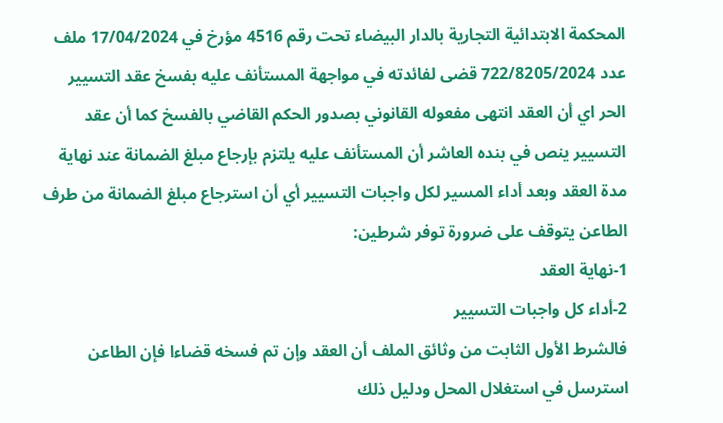المحكمة الابتدائية التجارية بالدار البيضاء تحت رقم 4516 مؤرخ في 17/04/2024 ملف عدد 722/8205/2024 قضى لفائدته في مواجهة المستأنف عليه بفسخ عقد التسيير الحر اي أن العقد انتهى مفعوله القانوني بصدور الحكم القاضي بالفسخ كما أن عقد التسيير ينص في بنده العاشر أن المستأنف عليه يلتزم بإرجاع مبلغ الضمانة عند نهاية مدة العقد وبعد أداء المسير لكل واجبات التسيير أي أن استرجاع مبلغ الضمانة من طرف الطاعن يتوقف على ضرورة توفر شرطين:
1-نهاية العقد
2-أداء كل واجبات التسيير
فالشرط الأول الثابت من وثائق الملف أن العقد وإن تم فسخه قضاءا فإن الطاعن استرسل في استغلال المحل ودليل ذلك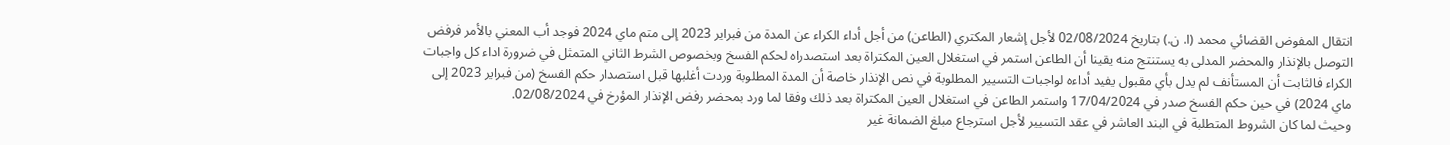انتقال المفوض القضائي محمد (ا. ن.) بتاريخ 02/08/2024 لأجل إشعار المكتري (الطاعن) من أجل أداء الكراء عن المدة من فبراير 2023 إلى متم ماي 2024 فوجد أب المعني بالأمر فرفض التوصل بالإنذار والمحضر المدلى به يستنتج منه يقينا أن الطاعن استمر في استغلال العين المكتراة بعد استصدراه لحكم الفسخ وبخصوص الشرط الثاني المتمثل في ضرورة اداء كل واجبات الكراء فالثابت أن المستأنف لم يدل بأي مقبول يفيد أداءه لواجبات التسيير المطلوبة في نص الإنذار خاصة أن المدة المطلوبة وردت أغلبها قبل استصدار حكم الفسخ (من فبراير 2023 إلى ماي 2024) في حين حكم الفسخ صدر في 17/04/2024 واستمر الطاعن في استغلال العين المكتراة بعد ذلك وفقا لما ورد بمحضر رفض الإنذار المؤرخ في 02/08/2024.
وحيث لما كان الشروط المتطلبة في البند العاشر في عقد التسيير لأجل استرجاع مبلغ الضمانة غير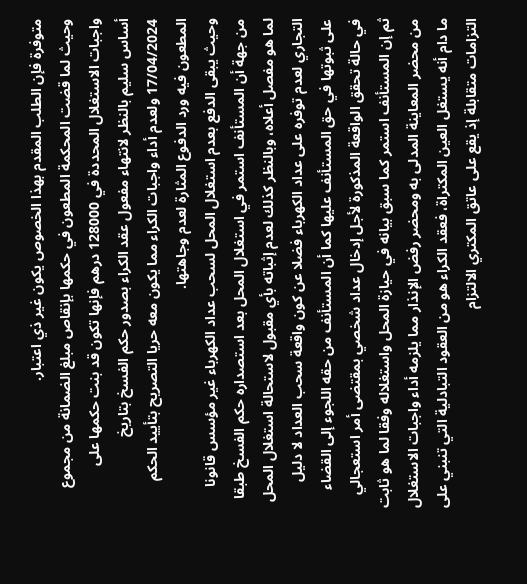متوفرة فإن الطلب المقدم بهذا الخصوص يكون غير ذي اعتبار.
وحيث لما قضت المحكمة المطعون في حكمها بإنقاص مبلغ الضمانة من مجموع واجبات الاستغلال المحددة في 128000 درهم فإنها تكون قد بنت حكمها على أساس سليم بالنظر لانتهاء مفعول عقد الكراء بصدور حكم الفسخ بتاريخ 17/04/2024 ولعدم أداء واجبات الكراء مما يكون معه حريا التصريح بتأييد الحكم المطعون فيه ورد الدفوع المثارة لعدم وجاهتها.
وحيث يبقى الدفع بعدم استغلال المحل لسحب عداد الكهرباء غير مؤسس قانونا من جهة أن المستأنف استمر في استغلال المحل بعد استصداره حكم الفسخ طبقا لما هو مفصل أعلاه، وبالنظر كذلك لعدم إثباته بأي مقبول لاستحالة استغلال المحل التجاري لعدم توفره على عداد الكهرباء فضلا عن كون واقعة سحب العداد لا دليل على ثبوتها في حق المستأنف عليها كما أن المستأنف من حقه اللجوء إلى القضاء في حالة تحقق الواقعة المذكورة لأجل إدخال عداد شخصي بمقتضى أمر استعجالي ثم إن المستأنف استمر كما سبق بيانه في حيازة المحل واستغلاله وفقا لما هو ثابت من محضر المعاينة المدلى به ومحضر رفض الإنذار مما يلزمه أداء واجبات الاستغلال ما دام أنه يستغل العين المكتراة، فعقد الكراء هو من العقود التبادلية التي تنبني على التزامات متقابلة إذ يقع على عاتق المكتري الالتزام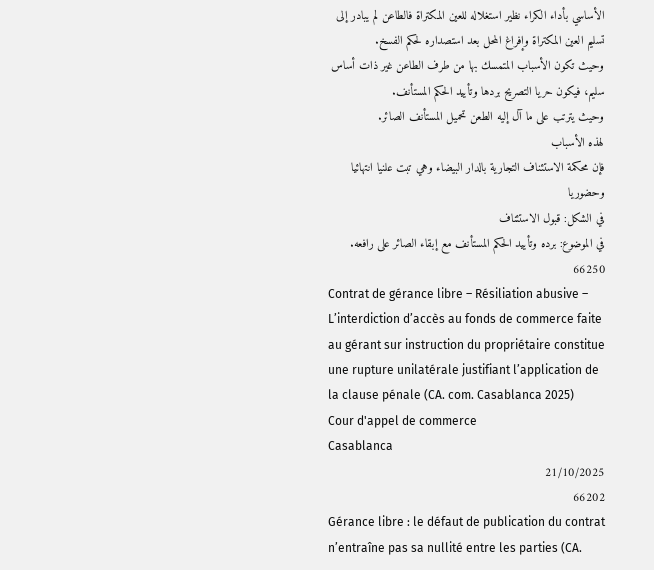الأساسي بأداء الكراء نظير استغلاله للعين المكتراة فالطاعن لم يبادر إلى تسليم العين المكتراة وإفراغ المحل بعد استصداره لحكم الفسخ.
وحيث تكون الأسباب المتمسك بها من طرف الطاعن غير ذات أساس سليم، فيكون حريا التصريح بردها وتأييد الحكم المستأنف.
وحيث يترتب على ما آل إليه الطعن تحميل المستأنف الصائر.
لهذه الأسباب
فإن محكمة الاستئناف التجارية بالدار البيضاء وهي تبت علنيا انتهائيا وحضوريا
في الشكل: قبول الاستئناف
في الموضوع: برده وتأييد الحكم المستأنف مع إبقاء الصائر على رافعه.
66250
Contrat de gérance libre – Résiliation abusive – L’interdiction d’accès au fonds de commerce faite au gérant sur instruction du propriétaire constitue une rupture unilatérale justifiant l’application de la clause pénale (CA. com. Casablanca 2025)
Cour d'appel de commerce
Casablanca
21/10/2025
66202
Gérance libre : le défaut de publication du contrat n’entraîne pas sa nullité entre les parties (CA.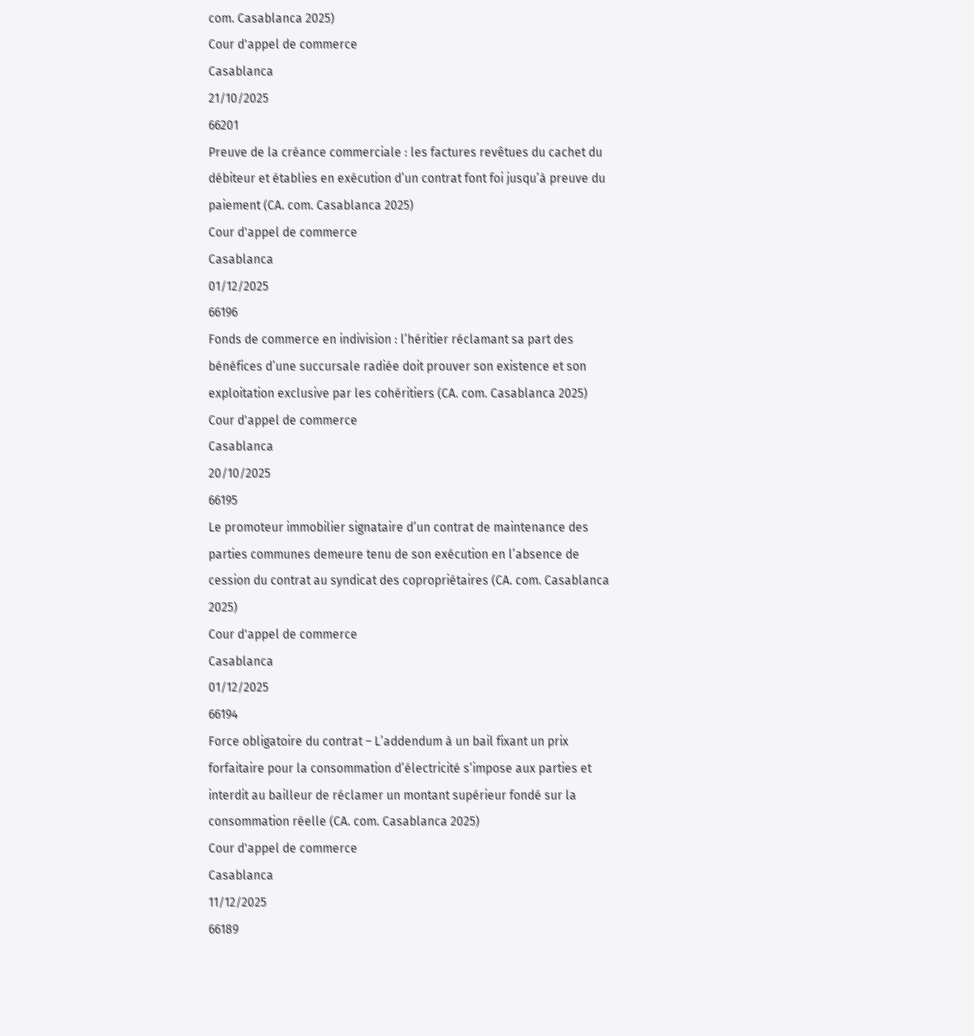com. Casablanca 2025)
Cour d'appel de commerce
Casablanca
21/10/2025
66201
Preuve de la créance commerciale : les factures revêtues du cachet du débiteur et établies en exécution d’un contrat font foi jusqu’à preuve du paiement (CA. com. Casablanca 2025)
Cour d'appel de commerce
Casablanca
01/12/2025
66196
Fonds de commerce en indivision : l’héritier réclamant sa part des bénéfices d’une succursale radiée doit prouver son existence et son exploitation exclusive par les cohéritiers (CA. com. Casablanca 2025)
Cour d'appel de commerce
Casablanca
20/10/2025
66195
Le promoteur immobilier signataire d’un contrat de maintenance des parties communes demeure tenu de son exécution en l’absence de cession du contrat au syndicat des copropriétaires (CA. com. Casablanca 2025)
Cour d'appel de commerce
Casablanca
01/12/2025
66194
Force obligatoire du contrat – L’addendum à un bail fixant un prix forfaitaire pour la consommation d’électricité s’impose aux parties et interdit au bailleur de réclamer un montant supérieur fondé sur la consommation réelle (CA. com. Casablanca 2025)
Cour d'appel de commerce
Casablanca
11/12/2025
66189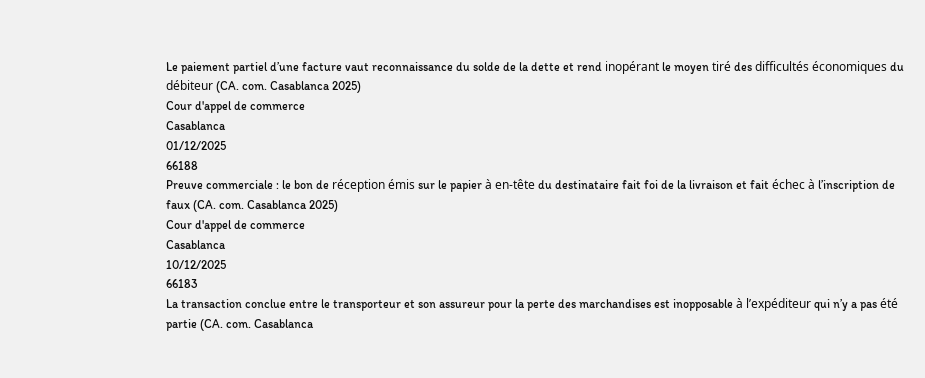Le paiement partiel d’une facture vaut reconnaissance du solde de la dette et rend inopérant le moyen tiré des difficultés économiques du débiteur (CA. com. Casablanca 2025)
Cour d'appel de commerce
Casablanca
01/12/2025
66188
Preuve commerciale : le bon de réception émis sur le papier à en-tête du destinataire fait foi de la livraison et fait échec à l’inscription de faux (CA. com. Casablanca 2025)
Cour d'appel de commerce
Casablanca
10/12/2025
66183
La transaction conclue entre le transporteur et son assureur pour la perte des marchandises est inopposable à l’expéditeur qui n’y a pas été partie (CA. com. Casablanca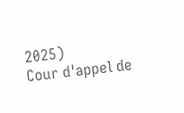2025)
Cour d'appel de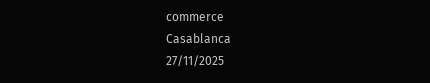commerce
Casablanca
27/11/2025